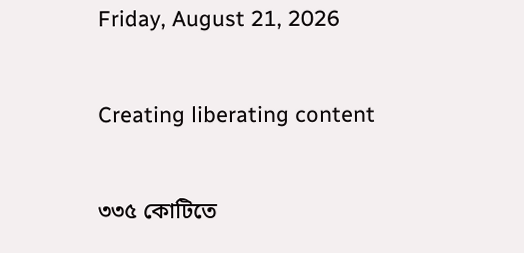Friday, August 21, 2026

Creating liberating content

৩৩৫ কোটিতে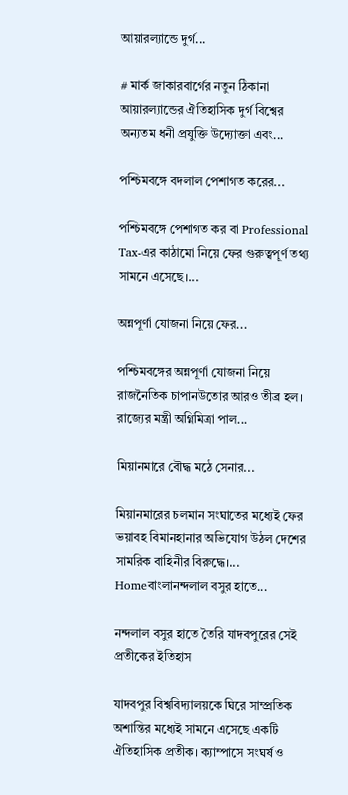আয়ারল্যান্ডে দুর্গ...

# মার্ক জাকারবার্গের নতুন ঠিকানা আয়ারল্যান্ডের ঐতিহাসিক দুর্গ বিশ্বের অন্যতম ধনী প্রযুক্তি উদ্যোক্তা এবং...

পশ্চিমবঙ্গে বদলাল পেশাগত করের...

পশ্চিমবঙ্গে পেশাগত কর বা Professional Tax-এর কাঠামো নিয়ে ফের গুরুত্বপূর্ণ তথ্য সামনে এসেছে।...

অন্নপূর্ণা যোজনা নিয়ে ফের...

পশ্চিমবঙ্গের অন্নপূর্ণা যোজনা নিয়ে রাজনৈতিক চাপানউতোর আরও তীব্র হল। রাজ্যের মন্ত্রী অগ্নিমিত্রা পাল...

মিয়ানমারে বৌদ্ধ মঠে সেনার...

মিয়ানমারের চলমান সংঘাতের মধ্যেই ফের ভয়াবহ বিমানহানার অভিযোগ উঠল দেশের সামরিক বাহিনীর বিরুদ্ধে।...
Homeবাংলানন্দলাল বসুর হাতে...

নন্দলাল বসুর হাতে তৈরি যাদবপুরের সেই প্রতীকের ইতিহাস

যাদবপুর বিশ্ববিদ্যালয়কে ঘিরে সাম্প্রতিক অশান্তির মধ্যেই সামনে এসেছে একটি ঐতিহাসিক প্রতীক। ক্যাম্পাসে সংঘর্ষ ও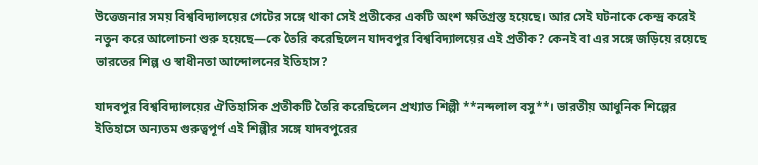উত্তেজনার সময় বিশ্ববিদ্যালয়ের গেটের সঙ্গে থাকা সেই প্রতীকের একটি অংশ ক্ষতিগ্রস্ত হয়েছে। আর সেই ঘটনাকে কেন্দ্র করেই নতুন করে আলোচনা শুরু হয়েছে—কে তৈরি করেছিলেন যাদবপুর বিশ্ববিদ্যালয়ের এই প্রতীক? কেনই বা এর সঙ্গে জড়িয়ে রয়েছে ভারতের শিল্প ও স্বাধীনতা আন্দোলনের ইতিহাস?

যাদবপুর বিশ্ববিদ্যালয়ের ঐতিহাসিক প্রতীকটি তৈরি করেছিলেন প্রখ্যাত শিল্পী **নন্দলাল বসু**। ভারতীয় আধুনিক শিল্পের ইতিহাসে অন্যতম গুরুত্বপূর্ণ এই শিল্পীর সঙ্গে যাদবপুরের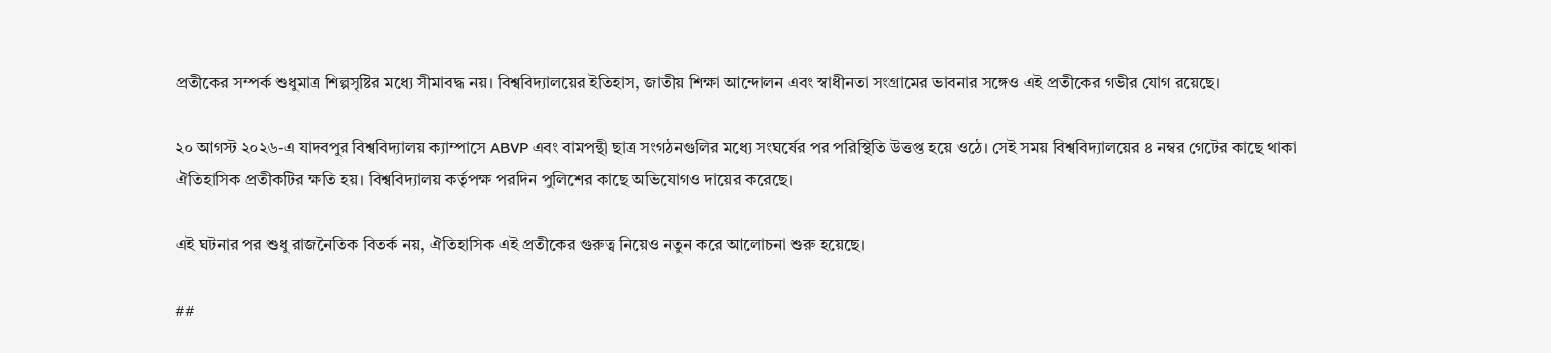প্রতীকের সম্পর্ক শুধুমাত্র শিল্পসৃষ্টির মধ্যে সীমাবদ্ধ নয়। বিশ্ববিদ্যালয়ের ইতিহাস, জাতীয় শিক্ষা আন্দোলন এবং স্বাধীনতা সংগ্রামের ভাবনার সঙ্গেও এই প্রতীকের গভীর যোগ রয়েছে।

২০ আগস্ট ২০২৬-এ যাদবপুর বিশ্ববিদ্যালয় ক্যাম্পাসে ABVP এবং বামপন্থী ছাত্র সংগঠনগুলির মধ্যে সংঘর্ষের পর পরিস্থিতি উত্তপ্ত হয়ে ওঠে। সেই সময় বিশ্ববিদ্যালয়ের ৪ নম্বর গেটের কাছে থাকা ঐতিহাসিক প্রতীকটির ক্ষতি হয়। বিশ্ববিদ্যালয় কর্তৃপক্ষ পরদিন পুলিশের কাছে অভিযোগও দায়ের করেছে।

এই ঘটনার পর শুধু রাজনৈতিক বিতর্ক নয়, ঐতিহাসিক এই প্রতীকের গুরুত্ব নিয়েও নতুন করে আলোচনা শুরু হয়েছে।

##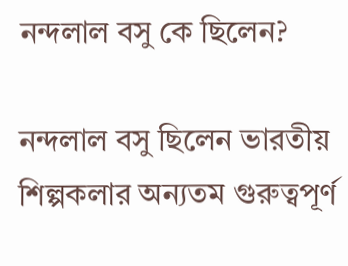নন্দলাল বসু কে ছিলেন?

নন্দলাল বসু ছিলেন ভারতীয় শিল্পকলার অন্যতম গুরুত্বপূর্ণ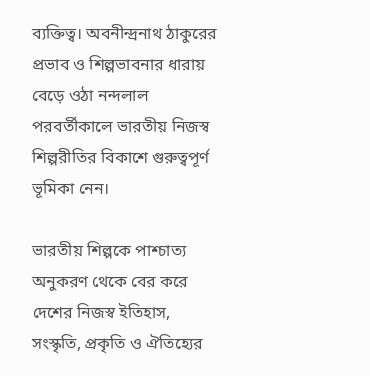ব্যক্তিত্ব। অবনীন্দ্রনাথ ঠাকুরের প্রভাব ও শিল্পভাবনার ধারায় বেড়ে ওঠা নন্দলাল পরবর্তীকালে ভারতীয় নিজস্ব শিল্পরীতির বিকাশে গুরুত্বপূর্ণ ভূমিকা নেন।

ভারতীয় শিল্পকে পাশ্চাত্য অনুকরণ থেকে বের করে দেশের নিজস্ব ইতিহাস, সংস্কৃতি, প্রকৃতি ও ঐতিহ্যের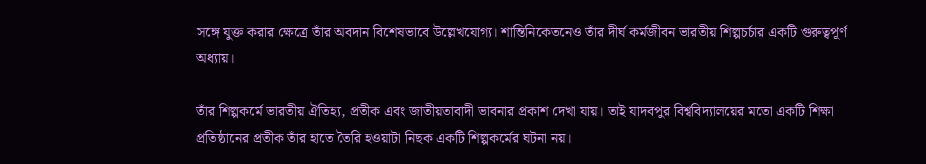সঙ্গে যুক্ত করার ক্ষেত্রে তাঁর অবদান বিশেষভাবে উল্লেখযোগ্য। শান্তিনিকেতনেও তাঁর দীর্ঘ কর্মজীবন ভারতীয় শিল্পচর্চার একটি গুরুত্বপূর্ণ অধ্যায়।

তাঁর শিল্পকর্মে ভারতীয় ঐতিহ্য, প্রতীক এবং জাতীয়তাবাদী ভাবনার প্রকাশ দেখা যায়। তাই যাদবপুর বিশ্ববিদ্যালয়ের মতো একটি শিক্ষা প্রতিষ্ঠানের প্রতীক তাঁর হাতে তৈরি হওয়াটা নিছক একটি শিল্পকর্মের ঘটনা নয়।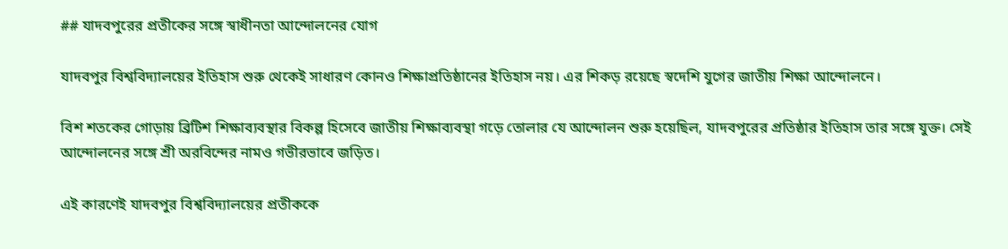## যাদবপুরের প্রতীকের সঙ্গে স্বাধীনতা আন্দোলনের যোগ

যাদবপুর বিশ্ববিদ্যালয়ের ইতিহাস শুরু থেকেই সাধারণ কোনও শিক্ষাপ্রতিষ্ঠানের ইতিহাস নয়। এর শিকড় রয়েছে স্বদেশি যুগের জাতীয় শিক্ষা আন্দোলনে।

বিশ শতকের গোড়ায় ব্রিটিশ শিক্ষাব্যবস্থার বিকল্প হিসেবে জাতীয় শিক্ষাব্যবস্থা গড়ে তোলার যে আন্দোলন শুরু হয়েছিল, যাদবপুরের প্রতিষ্ঠার ইতিহাস তার সঙ্গে যুক্ত। সেই আন্দোলনের সঙ্গে শ্রী অরবিন্দের নামও গভীরভাবে জড়িত।

এই কারণেই যাদবপুর বিশ্ববিদ্যালয়ের প্রতীককে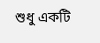শুধু একটি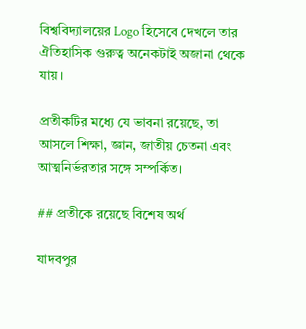বিশ্ববিদ্যালয়ের Logo হিসেবে দেখলে তার ঐতিহাসিক গুরুত্ব অনেকটাই অজানা থেকে যায়।

প্রতীকটির মধ্যে যে ভাবনা রয়েছে, তা আসলে শিক্ষা, জ্ঞান, জাতীয় চেতনা এবং আত্মনির্ভরতার সঙ্গে সম্পর্কিত।

## প্রতীকে রয়েছে বিশেষ অর্থ

যাদবপুর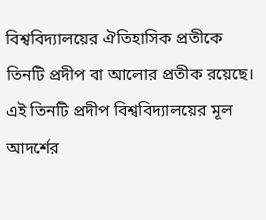বিশ্ববিদ্যালয়ের ঐতিহাসিক প্রতীকে তিনটি প্রদীপ বা আলোর প্রতীক রয়েছে। এই তিনটি প্রদীপ বিশ্ববিদ্যালয়ের মূল আদর্শের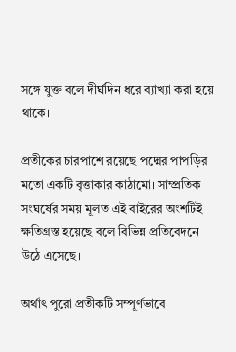সঙ্গে যুক্ত বলে দীর্ঘদিন ধরে ব্যাখ্যা করা হয়ে থাকে।

প্রতীকের চারপাশে রয়েছে পদ্মের পাপড়ির মতো একটি বৃত্তাকার কাঠামো। সাম্প্রতিক সংঘর্ষের সময় মূলত এই বাইরের অংশটিই ক্ষতিগ্রস্ত হয়েছে বলে বিভিন্ন প্রতিবেদনে উঠে এসেছে।

অর্থাৎ পুরো প্রতীকটি সম্পূর্ণভাবে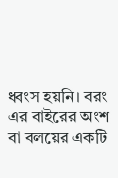ধ্বংস হয়নি। বরং এর বাইরের অংশ বা বলয়ের একটি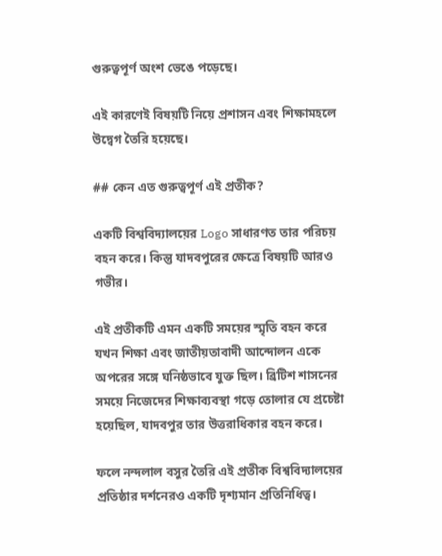গুরুত্বপূর্ণ অংশ ভেঙে পড়েছে।

এই কারণেই বিষয়টি নিয়ে প্রশাসন এবং শিক্ষামহলে উদ্বেগ তৈরি হয়েছে।

## কেন এত গুরুত্বপূর্ণ এই প্রতীক?

একটি বিশ্ববিদ্যালয়ের Logo সাধারণত তার পরিচয় বহন করে। কিন্তু যাদবপুরের ক্ষেত্রে বিষয়টি আরও গভীর।

এই প্রতীকটি এমন একটি সময়ের স্মৃতি বহন করে যখন শিক্ষা এবং জাতীয়তাবাদী আন্দোলন একে অপরের সঙ্গে ঘনিষ্ঠভাবে যুক্ত ছিল। ব্রিটিশ শাসনের সময়ে নিজেদের শিক্ষাব্যবস্থা গড়ে তোলার যে প্রচেষ্টা হয়েছিল, যাদবপুর তার উত্তরাধিকার বহন করে।

ফলে নন্দলাল বসুর তৈরি এই প্রতীক বিশ্ববিদ্যালয়ের প্রতিষ্ঠার দর্শনেরও একটি দৃশ্যমান প্রতিনিধিত্ব।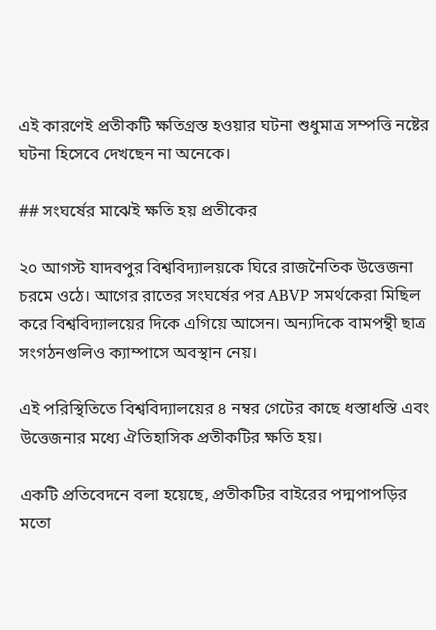এই কারণেই প্রতীকটি ক্ষতিগ্রস্ত হওয়ার ঘটনা শুধুমাত্র সম্পত্তি নষ্টের ঘটনা হিসেবে দেখছেন না অনেকে।

## সংঘর্ষের মাঝেই ক্ষতি হয় প্রতীকের

২০ আগস্ট যাদবপুর বিশ্ববিদ্যালয়কে ঘিরে রাজনৈতিক উত্তেজনা চরমে ওঠে। আগের রাতের সংঘর্ষের পর ABVP সমর্থকেরা মিছিল করে বিশ্ববিদ্যালয়ের দিকে এগিয়ে আসেন। অন্যদিকে বামপন্থী ছাত্র সংগঠনগুলিও ক্যাম্পাসে অবস্থান নেয়।

এই পরিস্থিতিতে বিশ্ববিদ্যালয়ের ৪ নম্বর গেটের কাছে ধস্তাধস্তি এবং উত্তেজনার মধ্যে ঐতিহাসিক প্রতীকটির ক্ষতি হয়।

একটি প্রতিবেদনে বলা হয়েছে, প্রতীকটির বাইরের পদ্মপাপড়ির মতো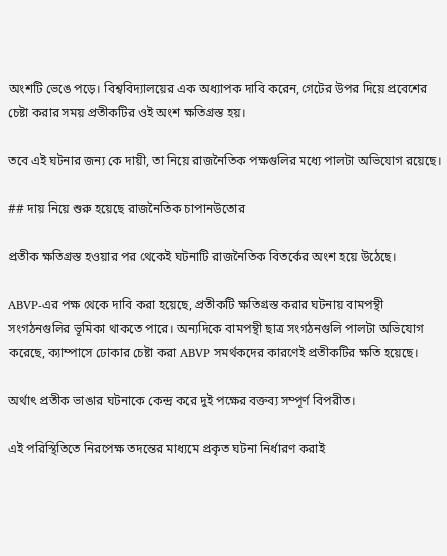অংশটি ভেঙে পড়ে। বিশ্ববিদ্যালয়ের এক অধ্যাপক দাবি করেন, গেটের উপর দিয়ে প্রবেশের চেষ্টা করার সময় প্রতীকটির ওই অংশ ক্ষতিগ্রস্ত হয়।

তবে এই ঘটনার জন্য কে দায়ী, তা নিয়ে রাজনৈতিক পক্ষগুলির মধ্যে পালটা অভিযোগ রয়েছে।

## দায় নিয়ে শুরু হয়েছে রাজনৈতিক চাপানউতোর

প্রতীক ক্ষতিগ্রস্ত হওয়ার পর থেকেই ঘটনাটি রাজনৈতিক বিতর্কের অংশ হয়ে উঠেছে।

ABVP-এর পক্ষ থেকে দাবি করা হয়েছে, প্রতীকটি ক্ষতিগ্রস্ত করার ঘটনায় বামপন্থী সংগঠনগুলির ভূমিকা থাকতে পারে। অন্যদিকে বামপন্থী ছাত্র সংগঠনগুলি পালটা অভিযোগ করেছে, ক্যাম্পাসে ঢোকার চেষ্টা করা ABVP সমর্থকদের কারণেই প্রতীকটির ক্ষতি হয়েছে।

অর্থাৎ প্রতীক ভাঙার ঘটনাকে কেন্দ্র করে দুই পক্ষের বক্তব্য সম্পূর্ণ বিপরীত।

এই পরিস্থিতিতে নিরপেক্ষ তদন্তের মাধ্যমে প্রকৃত ঘটনা নির্ধারণ করাই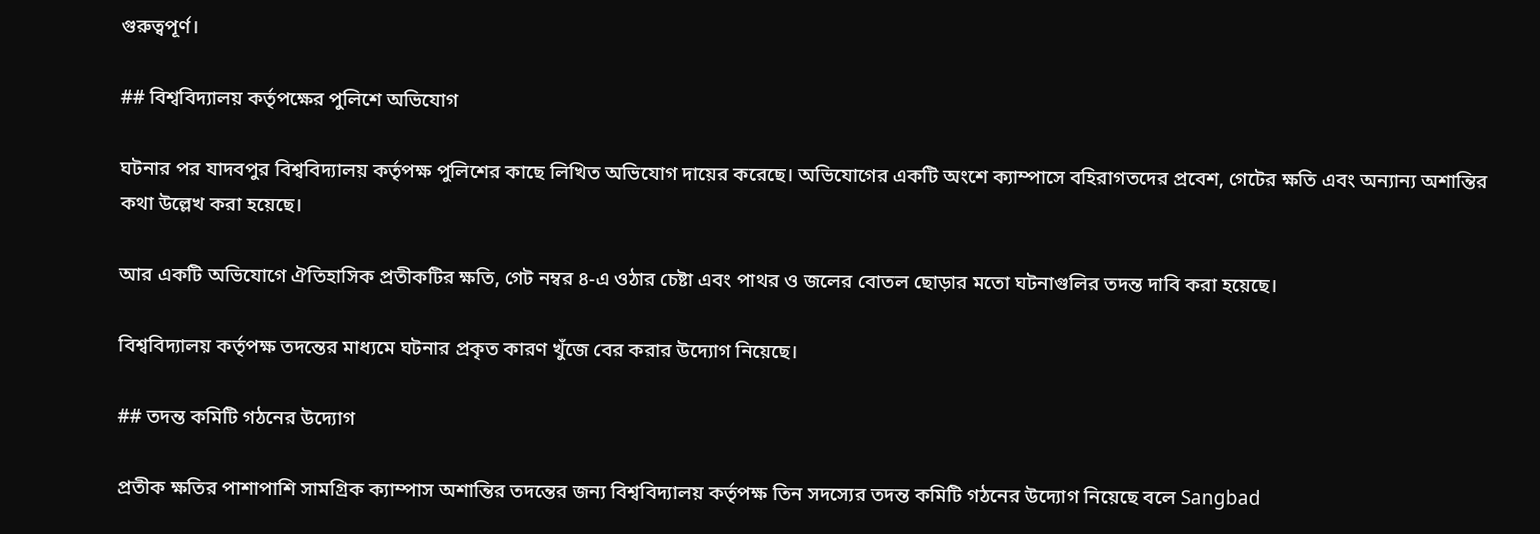গুরুত্বপূর্ণ।

## বিশ্ববিদ্যালয় কর্তৃপক্ষের পুলিশে অভিযোগ

ঘটনার পর যাদবপুর বিশ্ববিদ্যালয় কর্তৃপক্ষ পুলিশের কাছে লিখিত অভিযোগ দায়ের করেছে। অভিযোগের একটি অংশে ক্যাম্পাসে বহিরাগতদের প্রবেশ, গেটের ক্ষতি এবং অন্যান্য অশান্তির কথা উল্লেখ করা হয়েছে।

আর একটি অভিযোগে ঐতিহাসিক প্রতীকটির ক্ষতি, গেট নম্বর ৪-এ ওঠার চেষ্টা এবং পাথর ও জলের বোতল ছোড়ার মতো ঘটনাগুলির তদন্ত দাবি করা হয়েছে।

বিশ্ববিদ্যালয় কর্তৃপক্ষ তদন্তের মাধ্যমে ঘটনার প্রকৃত কারণ খুঁজে বের করার উদ্যোগ নিয়েছে।

## তদন্ত কমিটি গঠনের উদ্যোগ

প্রতীক ক্ষতির পাশাপাশি সামগ্রিক ক্যাম্পাস অশান্তির তদন্তের জন্য বিশ্ববিদ্যালয় কর্তৃপক্ষ তিন সদস্যের তদন্ত কমিটি গঠনের উদ্যোগ নিয়েছে বলে Sangbad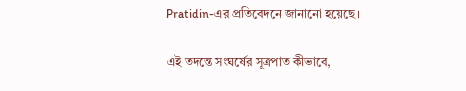Pratidin-এর প্রতিবেদনে জানানো হয়েছে।

এই তদন্তে সংঘর্ষের সূত্রপাত কীভাবে,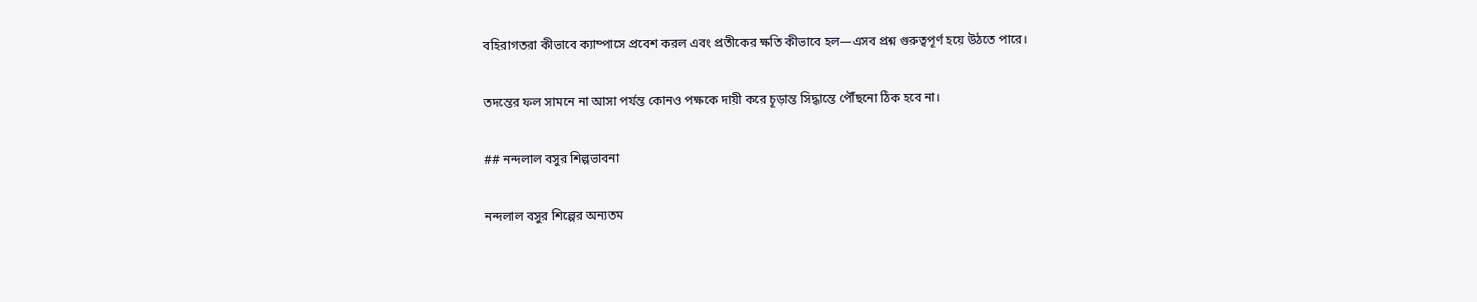বহিরাগতরা কীভাবে ক্যাম্পাসে প্রবেশ করল এবং প্রতীকের ক্ষতি কীভাবে হল—এসব প্রশ্ন গুরুত্বপূর্ণ হয়ে উঠতে পারে।

তদন্তের ফল সামনে না আসা পর্যন্ত কোনও পক্ষকে দায়ী করে চূড়ান্ত সিদ্ধান্তে পৌঁছনো ঠিক হবে না।

## নন্দলাল বসুর শিল্পভাবনা

নন্দলাল বসুর শিল্পের অন্যতম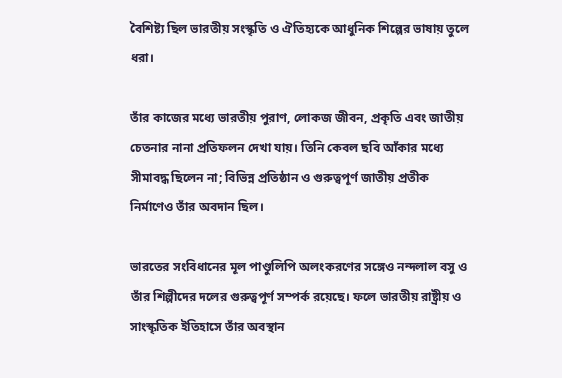বৈশিষ্ট্য ছিল ভারতীয় সংস্কৃতি ও ঐতিহ্যকে আধুনিক শিল্পের ভাষায় তুলে ধরা।

তাঁর কাজের মধ্যে ভারতীয় পুরাণ, লোকজ জীবন, প্রকৃতি এবং জাতীয় চেতনার নানা প্রতিফলন দেখা যায়। তিনি কেবল ছবি আঁকার মধ্যে সীমাবদ্ধ ছিলেন না; বিভিন্ন প্রতিষ্ঠান ও গুরুত্বপূর্ণ জাতীয় প্রতীক নির্মাণেও তাঁর অবদান ছিল।

ভারতের সংবিধানের মূল পাণ্ডুলিপি অলংকরণের সঙ্গেও নন্দলাল বসু ও তাঁর শিল্পীদের দলের গুরুত্বপূর্ণ সম্পর্ক রয়েছে। ফলে ভারতীয় রাষ্ট্রীয় ও সাংস্কৃতিক ইতিহাসে তাঁর অবস্থান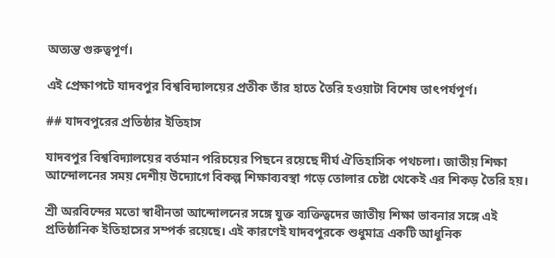অত্যন্ত গুরুত্বপূর্ণ।

এই প্রেক্ষাপটে যাদবপুর বিশ্ববিদ্যালয়ের প্রতীক তাঁর হাতে তৈরি হওয়াটা বিশেষ তাৎপর্যপূর্ণ।

## যাদবপুরের প্রতিষ্ঠার ইতিহাস

যাদবপুর বিশ্ববিদ্যালয়ের বর্তমান পরিচয়ের পিছনে রয়েছে দীর্ঘ ঐতিহাসিক পথচলা। জাতীয় শিক্ষা আন্দোলনের সময় দেশীয় উদ্যোগে বিকল্প শিক্ষাব্যবস্থা গড়ে তোলার চেষ্টা থেকেই এর শিকড় তৈরি হয়।

শ্রী অরবিন্দের মতো স্বাধীনতা আন্দোলনের সঙ্গে যুক্ত ব্যক্তিত্বদের জাতীয় শিক্ষা ভাবনার সঙ্গে এই প্রতিষ্ঠানিক ইতিহাসের সম্পর্ক রয়েছে। এই কারণেই যাদবপুরকে শুধুমাত্র একটি আধুনিক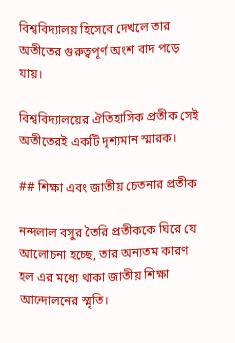বিশ্ববিদ্যালয় হিসেবে দেখলে তার অতীতের গুরুত্বপূর্ণ অংশ বাদ পড়ে যায়।

বিশ্ববিদ্যালয়ের ঐতিহাসিক প্রতীক সেই অতীতেরই একটি দৃশ্যমান স্মারক।

## শিক্ষা এবং জাতীয় চেতনার প্রতীক

নন্দলাল বসুর তৈরি প্রতীককে ঘিরে যে আলোচনা হচ্ছে, তার অন্যতম কারণ হল এর মধ্যে থাকা জাতীয় শিক্ষা আন্দোলনের স্মৃতি।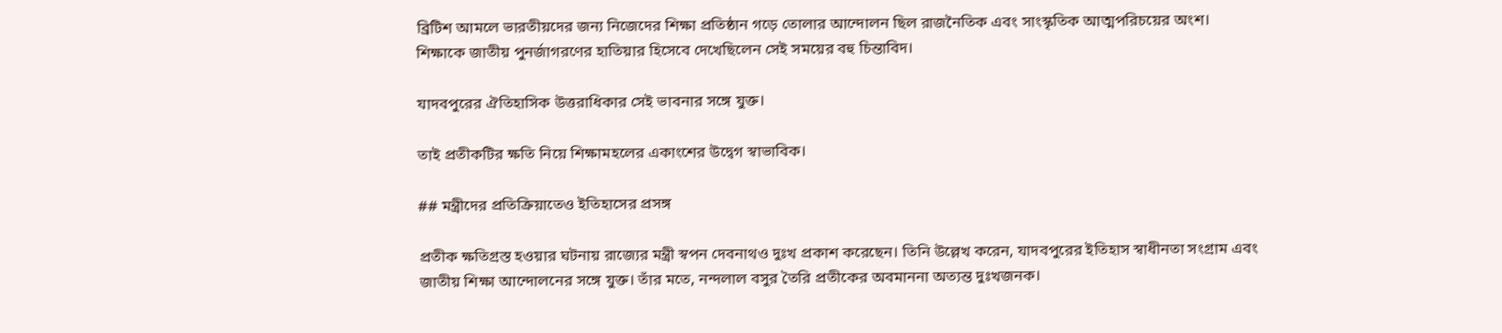ব্রিটিশ আমলে ভারতীয়দের জন্য নিজেদের শিক্ষা প্রতিষ্ঠান গড়ে তোলার আন্দোলন ছিল রাজনৈতিক এবং সাংস্কৃতিক আত্মপরিচয়ের অংশ। শিক্ষাকে জাতীয় পুনর্জাগরণের হাতিয়ার হিসেবে দেখেছিলেন সেই সময়ের বহু চিন্তাবিদ।

যাদবপুরের ঐতিহাসিক উত্তরাধিকার সেই ভাবনার সঙ্গে যুক্ত।

তাই প্রতীকটির ক্ষতি নিয়ে শিক্ষামহলের একাংশের উদ্বেগ স্বাভাবিক।

## মন্ত্রীদের প্রতিক্রিয়াতেও ইতিহাসের প্রসঙ্গ

প্রতীক ক্ষতিগ্রস্ত হওয়ার ঘটনায় রাজ্যের মন্ত্রী স্বপন দেবনাথও দুঃখ প্রকাশ করেছেন। তিনি উল্লেখ করেন, যাদবপুরের ইতিহাস স্বাধীনতা সংগ্রাম এবং জাতীয় শিক্ষা আন্দোলনের সঙ্গে যুক্ত। তাঁর মতে, নন্দলাল বসুর তৈরি প্রতীকের অবমাননা অত্যন্ত দুঃখজনক।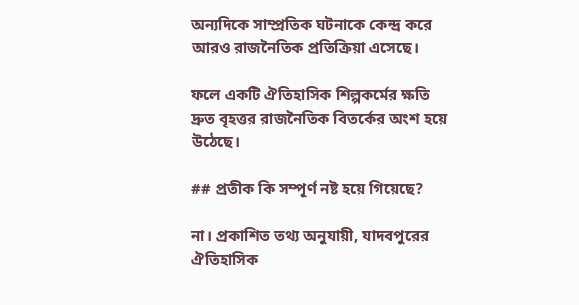অন্যদিকে সাম্প্রতিক ঘটনাকে কেন্দ্র করে আরও রাজনৈতিক প্রতিক্রিয়া এসেছে।

ফলে একটি ঐতিহাসিক শিল্পকর্মের ক্ষতি দ্রুত বৃহত্তর রাজনৈতিক বিতর্কের অংশ হয়ে উঠেছে।

## প্রতীক কি সম্পূর্ণ নষ্ট হয়ে গিয়েছে?

না। প্রকাশিত তথ্য অনুযায়ী, যাদবপুরের ঐতিহাসিক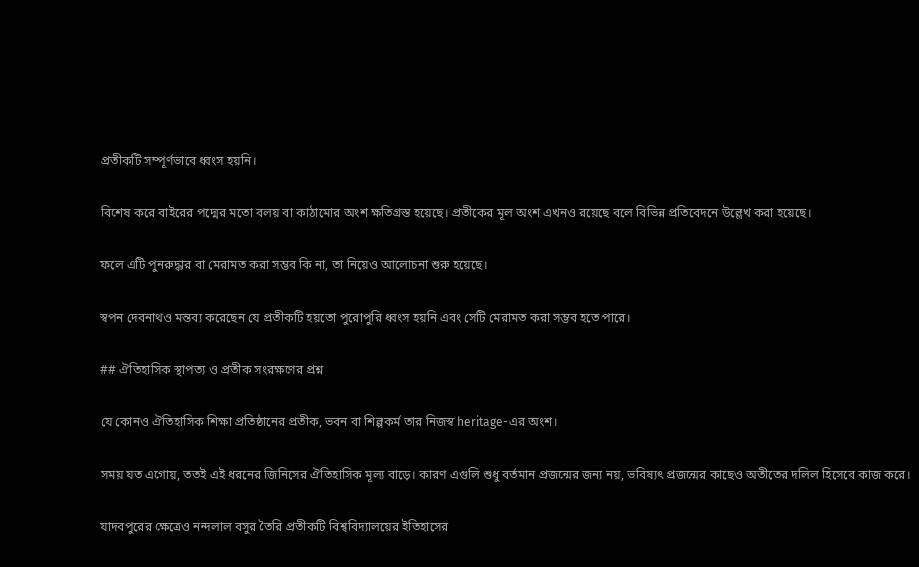প্রতীকটি সম্পূর্ণভাবে ধ্বংস হয়নি।

বিশেষ করে বাইরের পদ্মের মতো বলয় বা কাঠামোর অংশ ক্ষতিগ্রস্ত হয়েছে। প্রতীকের মূল অংশ এখনও রয়েছে বলে বিভিন্ন প্রতিবেদনে উল্লেখ করা হয়েছে।

ফলে এটি পুনরুদ্ধার বা মেরামত করা সম্ভব কি না, তা নিয়েও আলোচনা শুরু হয়েছে।

স্বপন দেবনাথও মন্তব্য করেছেন যে প্রতীকটি হয়তো পুরোপুরি ধ্বংস হয়নি এবং সেটি মেরামত করা সম্ভব হতে পারে।

## ঐতিহাসিক স্থাপত্য ও প্রতীক সংরক্ষণের প্রশ্ন

যে কোনও ঐতিহাসিক শিক্ষা প্রতিষ্ঠানের প্রতীক, ভবন বা শিল্পকর্ম তার নিজস্ব heritage-এর অংশ।

সময় যত এগোয়, ততই এই ধরনের জিনিসের ঐতিহাসিক মূল্য বাড়ে। কারণ এগুলি শুধু বর্তমান প্রজন্মের জন্য নয়, ভবিষ্যৎ প্রজন্মের কাছেও অতীতের দলিল হিসেবে কাজ করে।

যাদবপুরের ক্ষেত্রেও নন্দলাল বসুর তৈরি প্রতীকটি বিশ্ববিদ্যালয়ের ইতিহাসের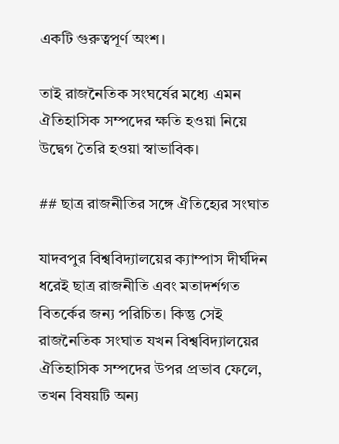একটি গুরুত্বপূর্ণ অংশ।

তাই রাজনৈতিক সংঘর্ষের মধ্যে এমন ঐতিহাসিক সম্পদের ক্ষতি হওয়া নিয়ে উদ্বেগ তৈরি হওয়া স্বাভাবিক।

## ছাত্র রাজনীতির সঙ্গে ঐতিহ্যের সংঘাত

যাদবপুর বিশ্ববিদ্যালয়ের ক্যাম্পাস দীর্ঘদিন ধরেই ছাত্র রাজনীতি এবং মতাদর্শগত বিতর্কের জন্য পরিচিত। কিন্তু সেই রাজনৈতিক সংঘাত যখন বিশ্ববিদ্যালয়ের ঐতিহাসিক সম্পদের উপর প্রভাব ফেলে, তখন বিষয়টি অন্য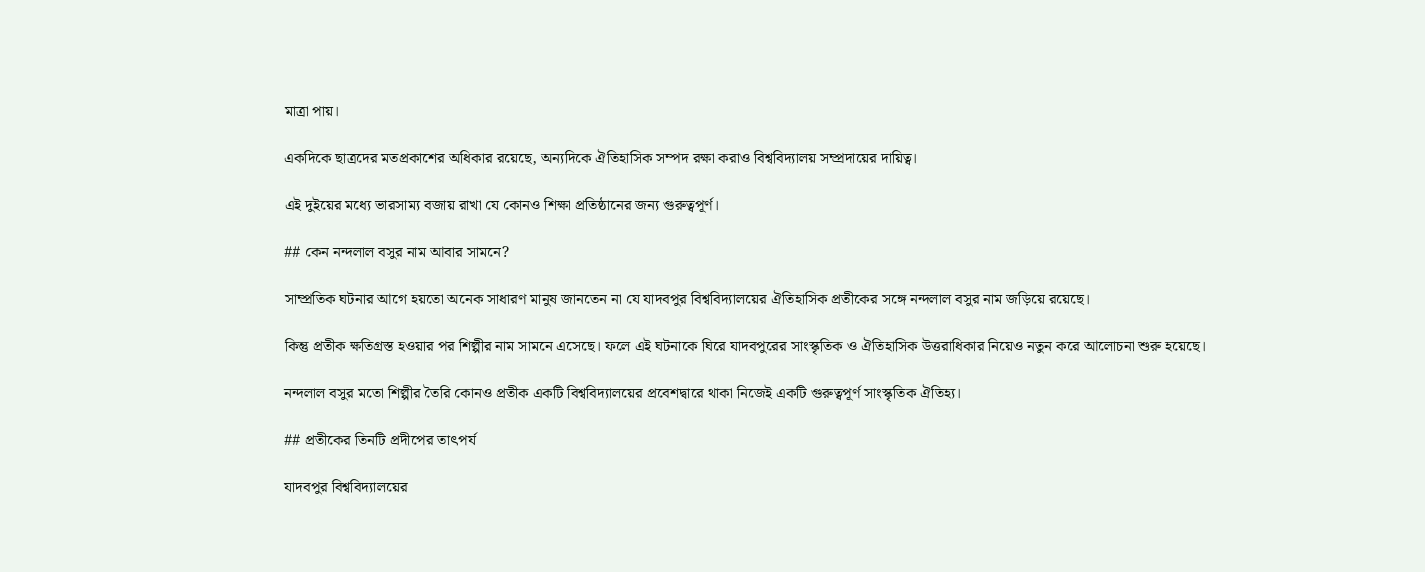মাত্রা পায়।

একদিকে ছাত্রদের মতপ্রকাশের অধিকার রয়েছে, অন্যদিকে ঐতিহাসিক সম্পদ রক্ষা করাও বিশ্ববিদ্যালয় সম্প্রদায়ের দায়িত্ব।

এই দুইয়ের মধ্যে ভারসাম্য বজায় রাখা যে কোনও শিক্ষা প্রতিষ্ঠানের জন্য গুরুত্বপূর্ণ।

## কেন নন্দলাল বসুর নাম আবার সামনে?

সাম্প্রতিক ঘটনার আগে হয়তো অনেক সাধারণ মানুষ জানতেন না যে যাদবপুর বিশ্ববিদ্যালয়ের ঐতিহাসিক প্রতীকের সঙ্গে নন্দলাল বসুর নাম জড়িয়ে রয়েছে।

কিন্তু প্রতীক ক্ষতিগ্রস্ত হওয়ার পর শিল্পীর নাম সামনে এসেছে। ফলে এই ঘটনাকে ঘিরে যাদবপুরের সাংস্কৃতিক ও ঐতিহাসিক উত্তরাধিকার নিয়েও নতুন করে আলোচনা শুরু হয়েছে।

নন্দলাল বসুর মতো শিল্পীর তৈরি কোনও প্রতীক একটি বিশ্ববিদ্যালয়ের প্রবেশদ্বারে থাকা নিজেই একটি গুরুত্বপূর্ণ সাংস্কৃতিক ঐতিহ্য।

## প্রতীকের তিনটি প্রদীপের তাৎপর্য

যাদবপুর বিশ্ববিদ্যালয়ের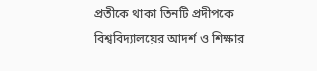প্রতীকে থাকা তিনটি প্রদীপকে বিশ্ববিদ্যালয়ের আদর্শ ও শিক্ষার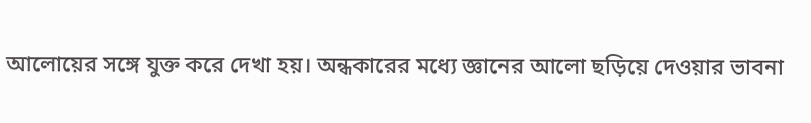আলোয়ের সঙ্গে যুক্ত করে দেখা হয়। অন্ধকারের মধ্যে জ্ঞানের আলো ছড়িয়ে দেওয়ার ভাবনা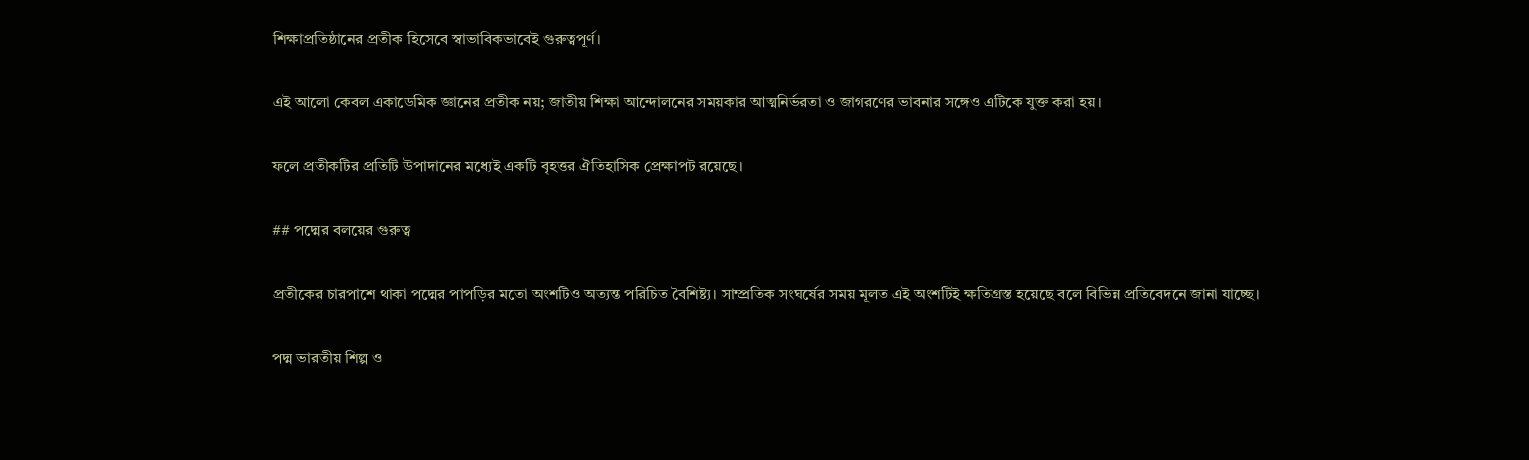শিক্ষাপ্রতিষ্ঠানের প্রতীক হিসেবে স্বাভাবিকভাবেই গুরুত্বপূর্ণ।

এই আলো কেবল একাডেমিক জ্ঞানের প্রতীক নয়; জাতীয় শিক্ষা আন্দোলনের সময়কার আত্মনির্ভরতা ও জাগরণের ভাবনার সঙ্গেও এটিকে যুক্ত করা হয়।

ফলে প্রতীকটির প্রতিটি উপাদানের মধ্যেই একটি বৃহত্তর ঐতিহাসিক প্রেক্ষাপট রয়েছে।

## পদ্মের বলয়ের গুরুত্ব

প্রতীকের চারপাশে থাকা পদ্মের পাপড়ির মতো অংশটিও অত্যন্ত পরিচিত বৈশিষ্ট্য। সাম্প্রতিক সংঘর্ষের সময় মূলত এই অংশটিই ক্ষতিগ্রস্ত হয়েছে বলে বিভিন্ন প্রতিবেদনে জানা যাচ্ছে।

পদ্ম ভারতীয় শিল্প ও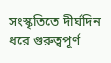সংস্কৃতিতে দীর্ঘদিন ধরে গুরুত্বপূর্ণ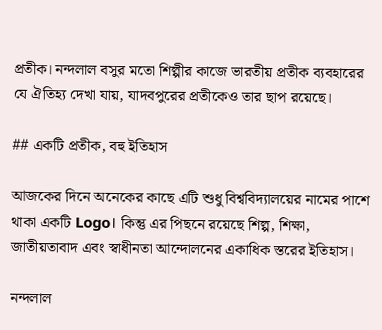প্রতীক। নন্দলাল বসুর মতো শিল্পীর কাজে ভারতীয় প্রতীক ব্যবহারের যে ঐতিহ্য দেখা যায়, যাদবপুরের প্রতীকেও তার ছাপ রয়েছে।

## একটি প্রতীক, বহু ইতিহাস

আজকের দিনে অনেকের কাছে এটি শুধু বিশ্ববিদ্যালয়ের নামের পাশে থাকা একটি Logo। কিন্তু এর পিছনে রয়েছে শিল্প, শিক্ষা, জাতীয়তাবাদ এবং স্বাধীনতা আন্দোলনের একাধিক স্তরের ইতিহাস।

নন্দলাল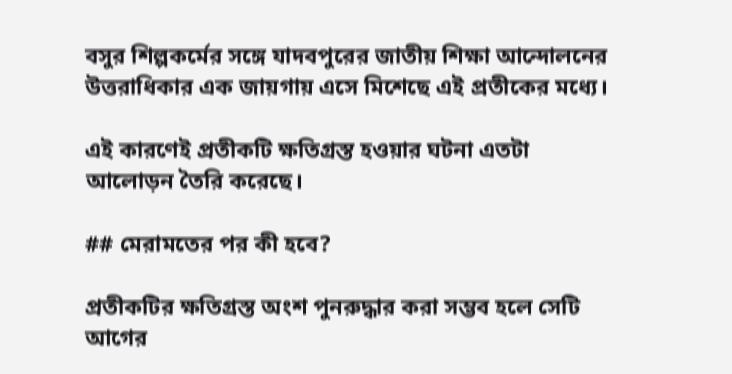বসুর শিল্পকর্মের সঙ্গে যাদবপুরের জাতীয় শিক্ষা আন্দোলনের উত্তরাধিকার এক জায়গায় এসে মিশেছে এই প্রতীকের মধ্যে।

এই কারণেই প্রতীকটি ক্ষতিগ্রস্ত হওয়ার ঘটনা এতটা আলোড়ন তৈরি করেছে।

## মেরামতের পর কী হবে?

প্রতীকটির ক্ষতিগ্রস্ত অংশ পুনরুদ্ধার করা সম্ভব হলে সেটি আগের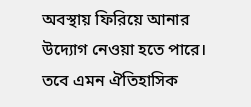অবস্থায় ফিরিয়ে আনার উদ্যোগ নেওয়া হতে পারে। তবে এমন ঐতিহাসিক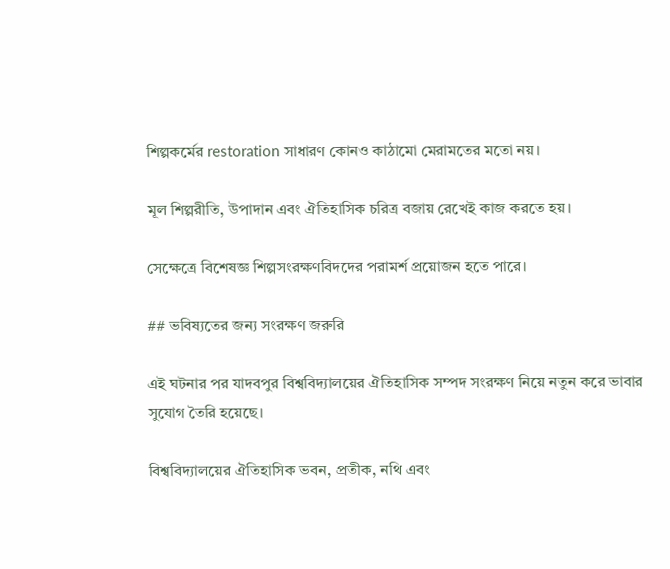শিল্পকর্মের restoration সাধারণ কোনও কাঠামো মেরামতের মতো নয়।

মূল শিল্পরীতি, উপাদান এবং ঐতিহাসিক চরিত্র বজায় রেখেই কাজ করতে হয়।

সেক্ষেত্রে বিশেষজ্ঞ শিল্পসংরক্ষণবিদদের পরামর্শ প্রয়োজন হতে পারে।

## ভবিষ্যতের জন্য সংরক্ষণ জরুরি

এই ঘটনার পর যাদবপুর বিশ্ববিদ্যালয়ের ঐতিহাসিক সম্পদ সংরক্ষণ নিয়ে নতুন করে ভাবার সুযোগ তৈরি হয়েছে।

বিশ্ববিদ্যালয়ের ঐতিহাসিক ভবন, প্রতীক, নথি এবং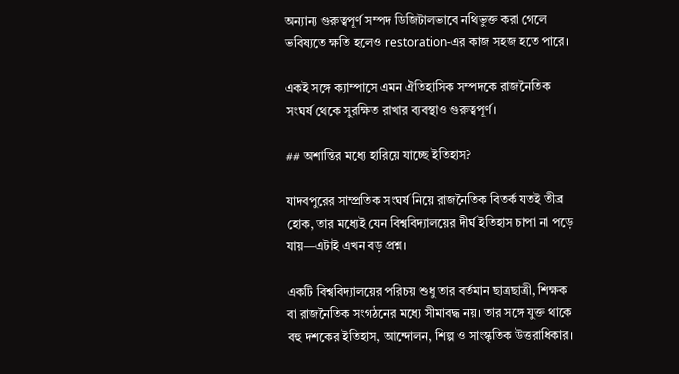অন্যান্য গুরুত্বপূর্ণ সম্পদ ডিজিটালভাবে নথিভুক্ত করা গেলে ভবিষ্যতে ক্ষতি হলেও restoration-এর কাজ সহজ হতে পারে।

একই সঙ্গে ক্যাম্পাসে এমন ঐতিহাসিক সম্পদকে রাজনৈতিক সংঘর্ষ থেকে সুরক্ষিত রাখার ব্যবস্থাও গুরুত্বপূর্ণ।

## অশান্তির মধ্যে হারিয়ে যাচ্ছে ইতিহাস?

যাদবপুরের সাম্প্রতিক সংঘর্ষ নিয়ে রাজনৈতিক বিতর্ক যতই তীব্র হোক, তার মধ্যেই যেন বিশ্ববিদ্যালয়ের দীর্ঘ ইতিহাস চাপা না পড়ে যায়—এটাই এখন বড় প্রশ্ন।

একটি বিশ্ববিদ্যালয়ের পরিচয় শুধু তার বর্তমান ছাত্রছাত্রী, শিক্ষক বা রাজনৈতিক সংগঠনের মধ্যে সীমাবদ্ধ নয়। তার সঙ্গে যুক্ত থাকে বহু দশকের ইতিহাস, আন্দোলন, শিল্প ও সাংস্কৃতিক উত্তরাধিকার।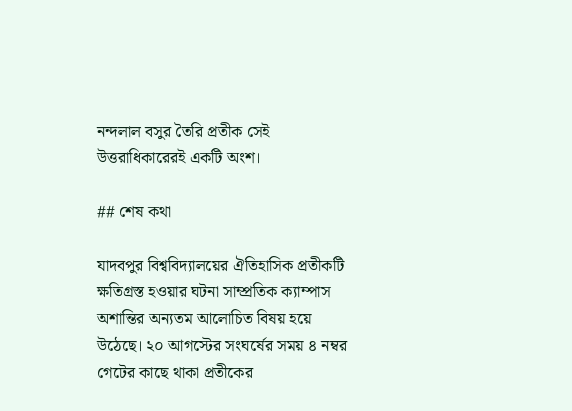নন্দলাল বসুর তৈরি প্রতীক সেই উত্তরাধিকারেরই একটি অংশ।

## শেষ কথা

যাদবপুর বিশ্ববিদ্যালয়ের ঐতিহাসিক প্রতীকটি ক্ষতিগ্রস্ত হওয়ার ঘটনা সাম্প্রতিক ক্যাম্পাস অশান্তির অন্যতম আলোচিত বিষয় হয়ে উঠেছে। ২০ আগস্টের সংঘর্ষের সময় ৪ নম্বর গেটের কাছে থাকা প্রতীকের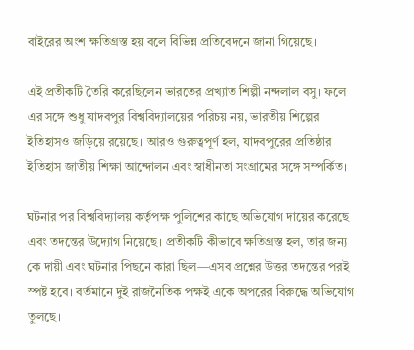বাইরের অংশ ক্ষতিগ্রস্ত হয় বলে বিভিন্ন প্রতিবেদনে জানা গিয়েছে।

এই প্রতীকটি তৈরি করেছিলেন ভারতের প্রখ্যাত শিল্পী নন্দলাল বসু। ফলে এর সঙ্গে শুধু যাদবপুর বিশ্ববিদ্যালয়ের পরিচয় নয়, ভারতীয় শিল্পের ইতিহাসও জড়িয়ে রয়েছে। আরও গুরুত্বপূর্ণ হল, যাদবপুরের প্রতিষ্ঠার ইতিহাস জাতীয় শিক্ষা আন্দোলন এবং স্বাধীনতা সংগ্রামের সঙ্গে সম্পর্কিত।

ঘটনার পর বিশ্ববিদ্যালয় কর্তৃপক্ষ পুলিশের কাছে অভিযোগ দায়ের করেছে এবং তদন্তের উদ্যোগ নিয়েছে। প্রতীকটি কীভাবে ক্ষতিগ্রস্ত হল, তার জন্য কে দায়ী এবং ঘটনার পিছনে কারা ছিল—এসব প্রশ্নের উত্তর তদন্তের পরই স্পষ্ট হবে। বর্তমানে দুই রাজনৈতিক পক্ষই একে অপরের বিরুদ্ধে অভিযোগ তুলছে।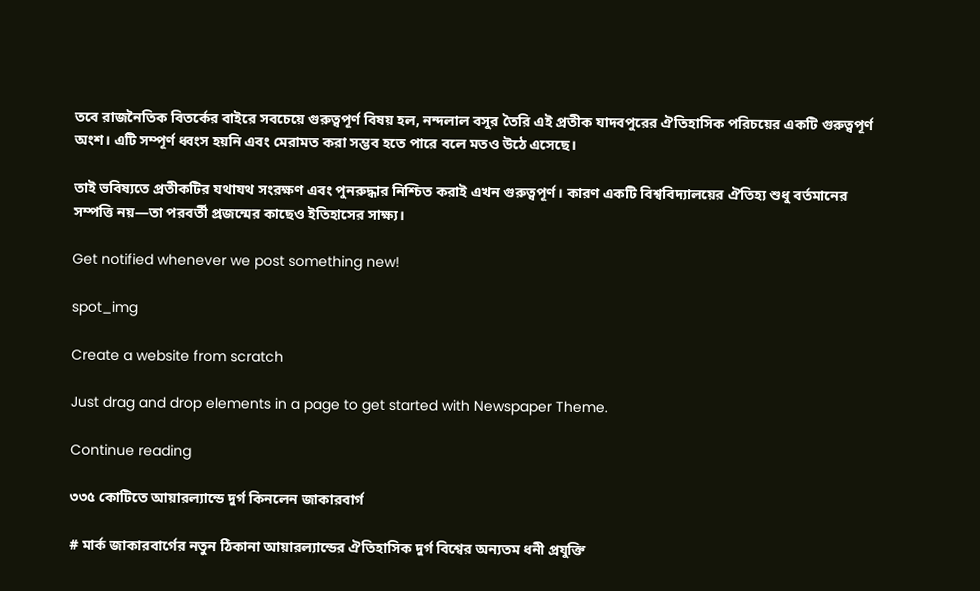তবে রাজনৈতিক বিতর্কের বাইরে সবচেয়ে গুরুত্বপূর্ণ বিষয় হল, নন্দলাল বসুর তৈরি এই প্রতীক যাদবপুরের ঐতিহাসিক পরিচয়ের একটি গুরুত্বপূর্ণ অংশ। এটি সম্পূর্ণ ধ্বংস হয়নি এবং মেরামত করা সম্ভব হতে পারে বলে মতও উঠে এসেছে।

তাই ভবিষ্যতে প্রতীকটির যথাযথ সংরক্ষণ এবং পুনরুদ্ধার নিশ্চিত করাই এখন গুরুত্বপূর্ণ। কারণ একটি বিশ্ববিদ্যালয়ের ঐতিহ্য শুধু বর্তমানের সম্পত্তি নয়—তা পরবর্তী প্রজন্মের কাছেও ইতিহাসের সাক্ষ্য।

Get notified whenever we post something new!

spot_img

Create a website from scratch

Just drag and drop elements in a page to get started with Newspaper Theme.

Continue reading

৩৩৫ কোটিতে আয়ারল্যান্ডে দুর্গ কিনলেন জাকারবার্গ

# মার্ক জাকারবার্গের নতুন ঠিকানা আয়ারল্যান্ডের ঐতিহাসিক দুর্গ বিশ্বের অন্যতম ধনী প্রযুক্তি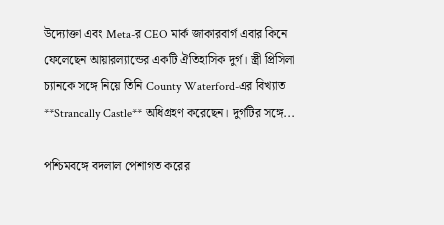উদ্যোক্তা এবং Meta-র CEO মার্ক জাকারবার্গ এবার কিনে ফেলেছেন আয়ারল্যান্ডের একটি ঐতিহাসিক দুর্গ। স্ত্রী প্রিসিলা চ্যানকে সঙ্গে নিয়ে তিনি County Waterford-এর বিখ্যাত **Strancally Castle** অধিগ্রহণ করেছেন। দুর্গটির সঙ্গে...

পশ্চিমবঙ্গে বদলাল পেশাগত করের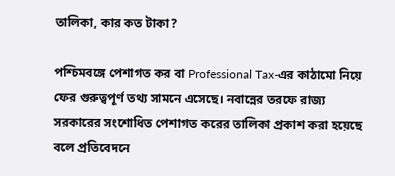তালিকা, কার কত টাকা?

পশ্চিমবঙ্গে পেশাগত কর বা Professional Tax-এর কাঠামো নিয়ে ফের গুরুত্বপূর্ণ তথ্য সামনে এসেছে। নবান্নের তরফে রাজ্য সরকারের সংশোধিত পেশাগত করের তালিকা প্রকাশ করা হয়েছে বলে প্রতিবেদনে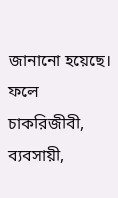জানানো হয়েছে। ফলে চাকরিজীবী, ব্যবসায়ী,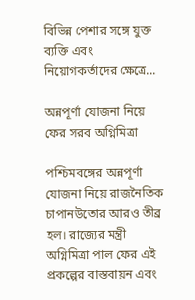বিভিন্ন পেশার সঙ্গে যুক্ত ব্যক্তি এবং নিয়োগকর্তাদের ক্ষেত্রে...

অন্নপূর্ণা যোজনা নিয়ে ফের সরব অগ্নিমিত্রা

পশ্চিমবঙ্গের অন্নপূর্ণা যোজনা নিয়ে রাজনৈতিক চাপানউতোর আরও তীব্র হল। রাজ্যের মন্ত্রী অগ্নিমিত্রা পাল ফের এই প্রকল্পের বাস্তবায়ন এবং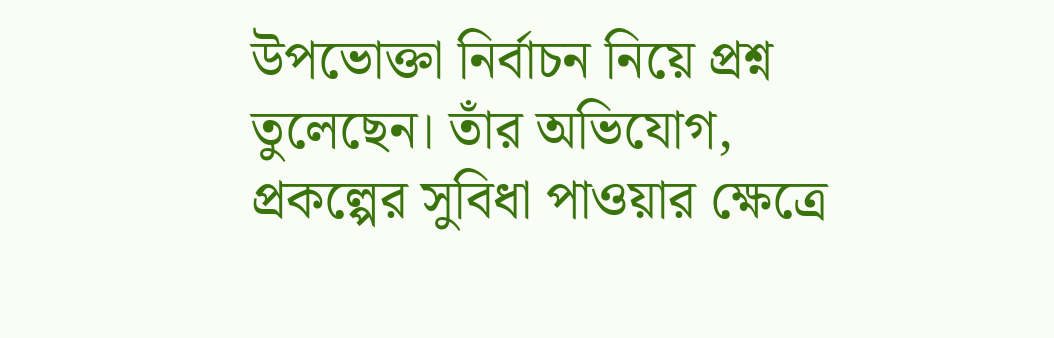উপভোক্তা নির্বাচন নিয়ে প্রশ্ন তুলেছেন। তাঁর অভিযোগ, প্রকল্পের সুবিধা পাওয়ার ক্ষেত্রে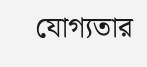যোগ্যতার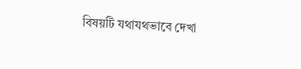বিষয়টি যথাযথভাবে দেখা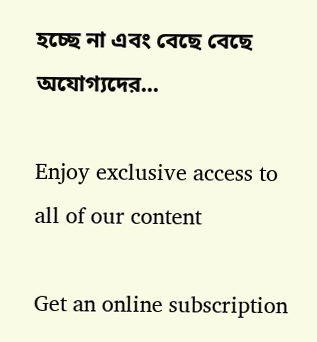হচ্ছে না এবং বেছে বেছে অযোগ্যদের...

Enjoy exclusive access to all of our content

Get an online subscription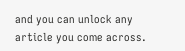and you can unlock any article you come across.